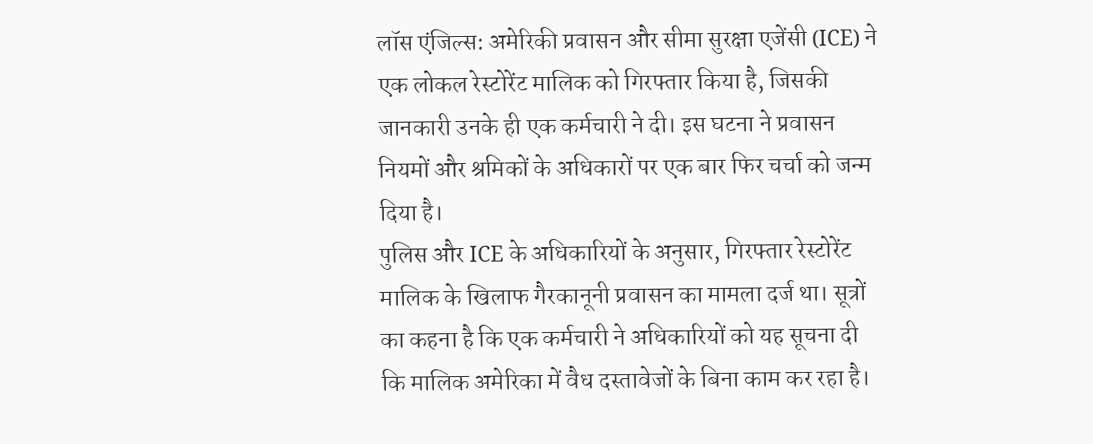लॉस एंजिल्स: अमेरिकी प्रवासन और सीमा सुरक्षा एजेंसी (ICE) ने एक लोकल रेस्टोरेंट मालिक को गिरफ्तार किया है, जिसकी जानकारी उनके ही एक कर्मचारी ने दी। इस घटना ने प्रवासन नियमों और श्रमिकों के अधिकारों पर एक बार फिर चर्चा को जन्म दिया है।
पुलिस और ICE के अधिकारियों के अनुसार, गिरफ्तार रेस्टोरेंट मालिक के खिलाफ गैरकानूनी प्रवासन का मामला दर्ज था। सूत्रों का कहना है कि एक कर्मचारी ने अधिकारियों को यह सूचना दी कि मालिक अमेरिका में वैध दस्तावेजों के बिना काम कर रहा है।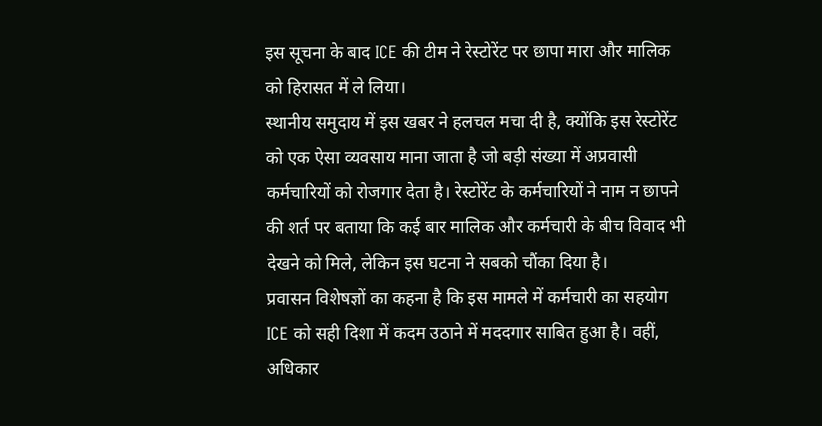इस सूचना के बाद ICE की टीम ने रेस्टोरेंट पर छापा मारा और मालिक को हिरासत में ले लिया।
स्थानीय समुदाय में इस खबर ने हलचल मचा दी है, क्योंकि इस रेस्टोरेंट को एक ऐसा व्यवसाय माना जाता है जो बड़ी संख्या में अप्रवासी कर्मचारियों को रोजगार देता है। रेस्टोरेंट के कर्मचारियों ने नाम न छापने की शर्त पर बताया कि कई बार मालिक और कर्मचारी के बीच विवाद भी देखने को मिले, लेकिन इस घटना ने सबको चौंका दिया है।
प्रवासन विशेषज्ञों का कहना है कि इस मामले में कर्मचारी का सहयोग ICE को सही दिशा में कदम उठाने में मददगार साबित हुआ है। वहीं, अधिकार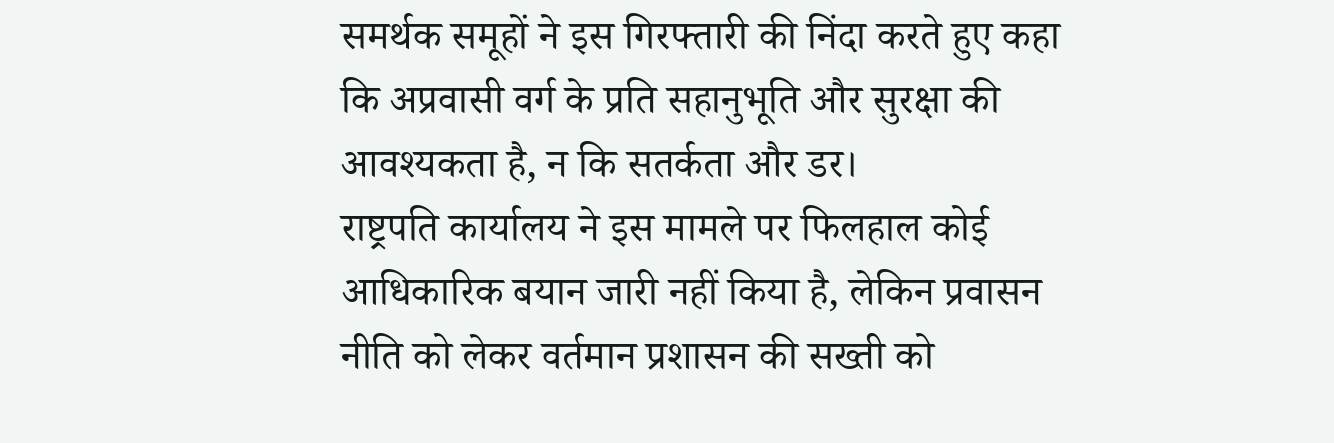समर्थक समूहों ने इस गिरफ्तारी की निंदा करते हुए कहा कि अप्रवासी वर्ग के प्रति सहानुभूति और सुरक्षा की आवश्यकता है, न कि सतर्कता और डर।
राष्ट्रपति कार्यालय ने इस मामले पर फिलहाल कोई आधिकारिक बयान जारी नहीं किया है, लेकिन प्रवासन नीति को लेकर वर्तमान प्रशासन की सख्ती को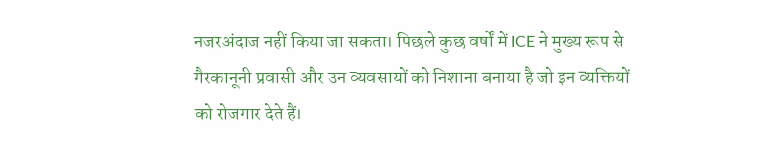नजरअंदाज नहीं किया जा सकता। पिछले कुछ वर्षों में ICE ने मुख्य रूप से गैरकानूनी प्रवासी और उन व्यवसायों को निशाना बनाया है जो इन व्यक्तियों को रोजगार देते हैं।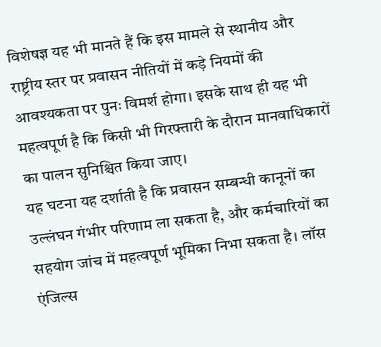विशेषज्ञ यह भी मानते हैं कि इस मामले से स्थानीय और राष्ट्रीय स्तर पर प्रवासन नीतियों में कड़े नियमों की आवश्यकता पर पुनः विमर्श होगा। इसके साथ ही यह भी महत्वपूर्ण है कि किसी भी गिरफ्तारी के दौरान मानवाधिकारों का पालन सुनिश्चित किया जाए।
यह घटना यह दर्शाती है कि प्रवासन सम्बन्धी कानूनों का उल्लंघन गंभीर परिणाम ला सकता है, और कर्मचारियों का सहयोग जांच में महत्वपूर्ण भूमिका निभा सकता है। लॉस एंजिल्स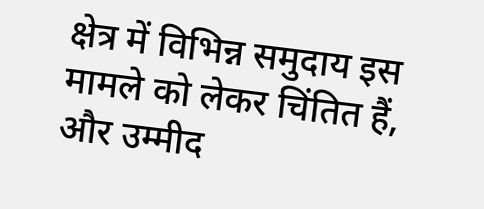क्षेत्र में विभिन्न समुदाय इस मामले को लेकर चिंतित हैं, और उम्मीद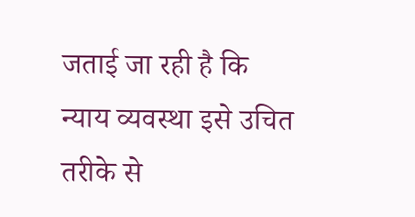जताई जा रही है कि न्याय व्यवस्था इसे उचित तरीके से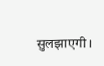सुलझाएगी।